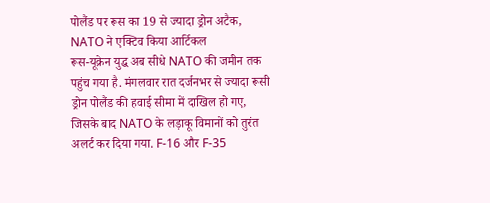पोलैंड पर रूस का 19 से ज्यादा ड्रोन अटैक, NATO ने एक्टिव किया आर्टिकल
रूस-यूक्रेन युद्ध अब सीधे NATO की जमीन तक पहुंच गया है. मंगलवार रात दर्जनभर से ज्यादा रूसी ड्रोन पोलैंड की हवाई सीमा में दाखिल हो गए, जिसके बाद NATO के लड़ाकू विमानों को तुरंत अलर्ट कर दिया गया. F-16 और F-35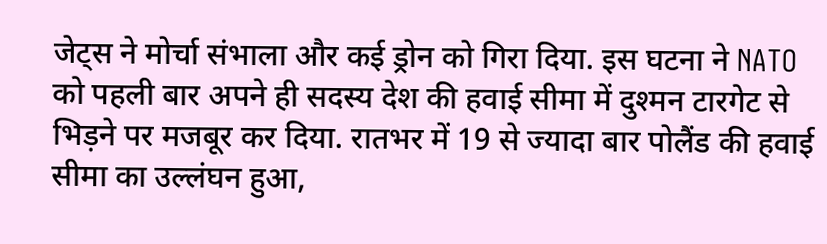जेट्स ने मोर्चा संभाला और कई ड्रोन को गिरा दिया. इस घटना ने NATO को पहली बार अपने ही सदस्य देश की हवाई सीमा में दुश्मन टारगेट से भिड़ने पर मजबूर कर दिया. रातभर में 19 से ज्यादा बार पोलैंड की हवाई सीमा का उल्लंघन हुआ,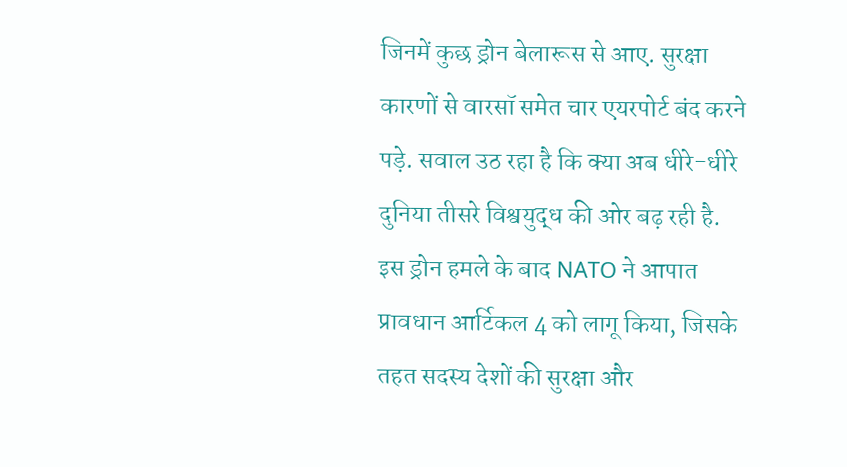जिनमें कुछ ड्रोन बेलारूस से आए. सुरक्षा कारणों से वारसॉ समेत चार एयरपोर्ट बंद करने पड़े. सवाल उठ रहा है कि क्या अब धीरे-धीरे दुनिया तीसरे विश्वयुद्ध की ओर बढ़ रही है.
इस ड्रोन हमले के बाद NATO ने आपात प्रावधान आर्टिकल 4 को लागू किया, जिसके तहत सदस्य देशों की सुरक्षा और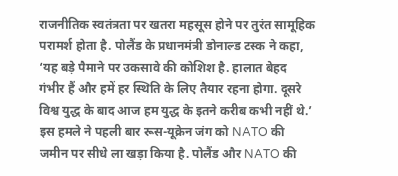राजनीतिक स्वतंत्रता पर खतरा महसूस होने पर तुरंत सामूहिक परामर्श होता है. पोलैंड के प्रधानमंत्री डोनाल्ड टस्क ने कहा, ‘यह बड़े पैमाने पर उकसावे की कोशिश है. हालात बेहद गंभीर हैं और हमें हर स्थिति के लिए तैयार रहना होगा. दूसरे विश्व युद्ध के बाद आज हम युद्ध के इतने करीब कभी नहीं थे.’ इस हमले ने पहली बार रूस-यूक्रेन जंग को NATO की जमीन पर सीधे ला खड़ा किया है. पोलैंड और NATO की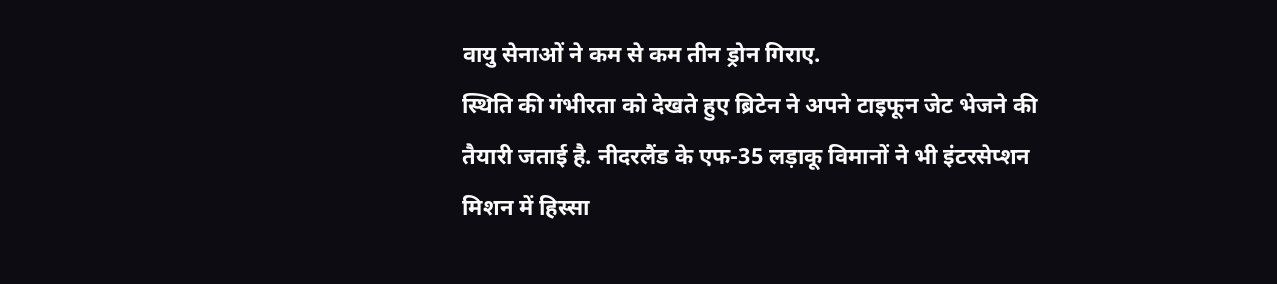वायु सेनाओं ने कम से कम तीन ड्रोन गिराए.
स्थिति की गंभीरता को देखते हुए ब्रिटेन ने अपने टाइफून जेट भेजने की तैयारी जताई है. नीदरलैंड के एफ-35 लड़ाकू विमानों ने भी इंटरसेप्शन मिशन में हिस्सा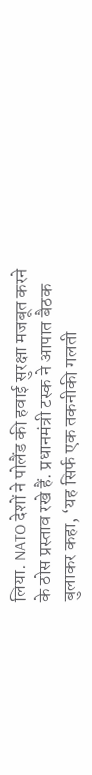लिया. NATO देशों ने पोलैंड की हवाई सुरक्षा मजबूत करने के ठोस प्रस्ताव रखे हैं. प्रधानमंत्री टस्क ने आपात बैठक बुलाकर कहा, ‘यह सिर्फ एक तकनीकी गलती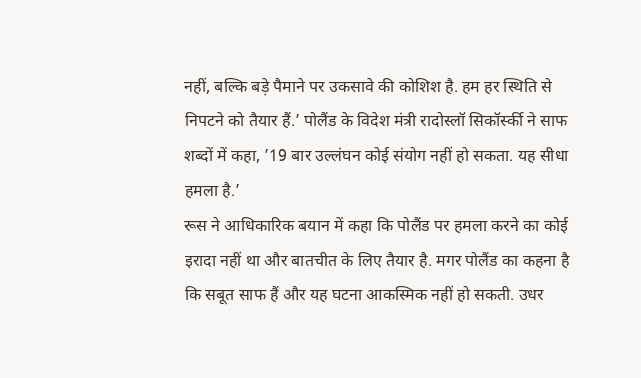नहीं, बल्कि बड़े पैमाने पर उकसावे की कोशिश है. हम हर स्थिति से निपटने को तैयार हैं.’ पोलैंड के विदेश मंत्री रादोस्लॉ सिकॉर्स्की ने साफ शब्दों में कहा, ’19 बार उल्लंघन कोई संयोग नहीं हो सकता. यह सीधा हमला है.’
रूस ने आधिकारिक बयान में कहा कि पोलैंड पर हमला करने का कोई इरादा नहीं था और बातचीत के लिए तैयार है. मगर पोलैंड का कहना है कि सबूत साफ हैं और यह घटना आकस्मिक नहीं हो सकती. उधर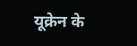यूक्रेन के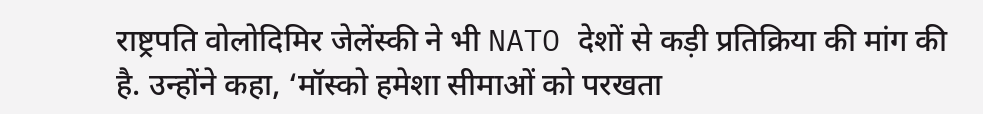राष्ट्रपति वोलोदिमिर जेलेंस्की ने भी NATO देशों से कड़ी प्रतिक्रिया की मांग की है. उन्होंने कहा, ‘मॉस्को हमेशा सीमाओं को परखता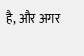है, और अगर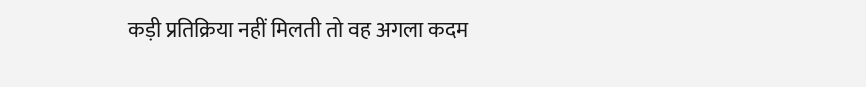कड़ी प्रतिक्रिया नहीं मिलती तो वह अगला कदम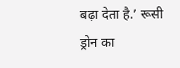बढ़ा देता है.’ रूसी ड्रोन का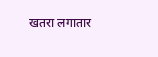खतरा लगातार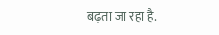बढ़ता जा रहा है.